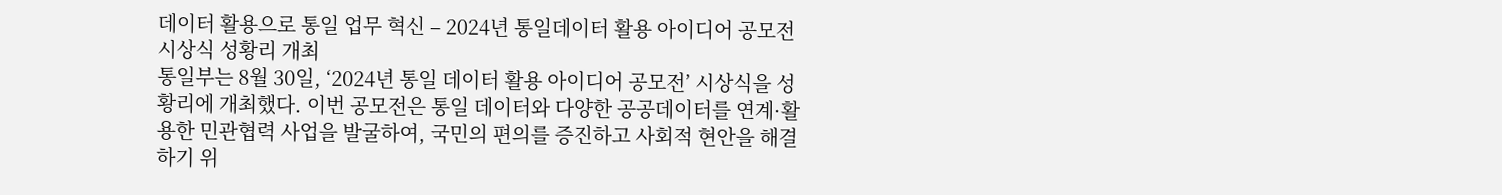데이터 활용으로 통일 업무 혁신 – 2024년 통일데이터 활용 아이디어 공모전 시상식 성황리 개최
통일부는 8월 30일, ‘2024년 통일 데이터 활용 아이디어 공모전’ 시상식을 성황리에 개최했다. 이번 공모전은 통일 데이터와 다양한 공공데이터를 연계·활용한 민관협력 사업을 발굴하여, 국민의 편의를 증진하고 사회적 현안을 해결하기 위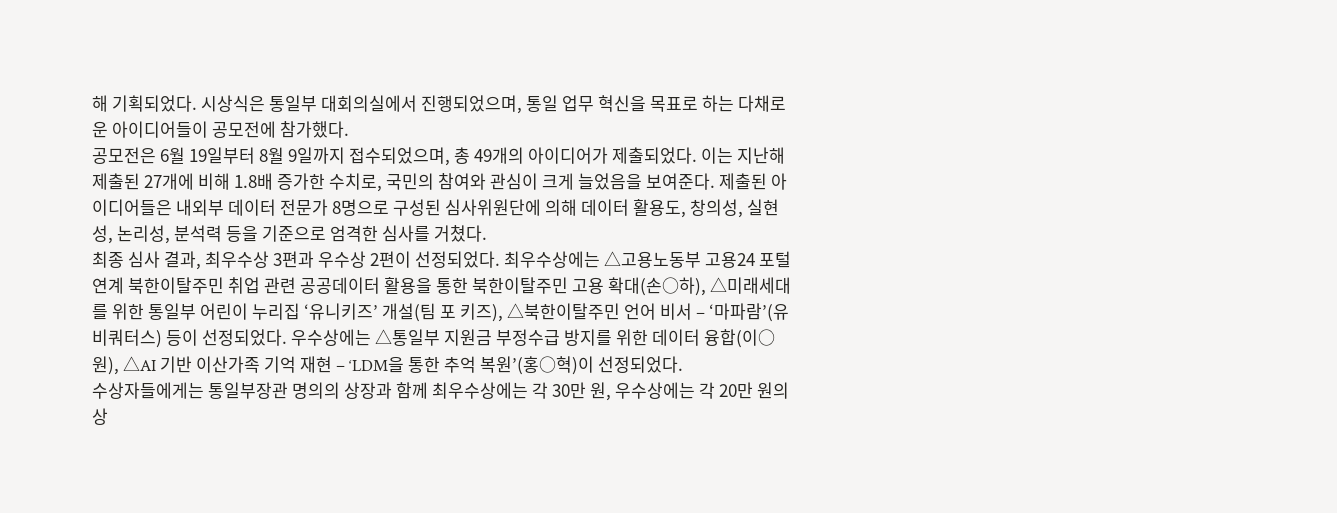해 기획되었다. 시상식은 통일부 대회의실에서 진행되었으며, 통일 업무 혁신을 목표로 하는 다채로운 아이디어들이 공모전에 참가했다.
공모전은 6월 19일부터 8월 9일까지 접수되었으며, 총 49개의 아이디어가 제출되었다. 이는 지난해 제출된 27개에 비해 1.8배 증가한 수치로, 국민의 참여와 관심이 크게 늘었음을 보여준다. 제출된 아이디어들은 내외부 데이터 전문가 8명으로 구성된 심사위원단에 의해 데이터 활용도, 창의성, 실현성, 논리성, 분석력 등을 기준으로 엄격한 심사를 거쳤다.
최종 심사 결과, 최우수상 3편과 우수상 2편이 선정되었다. 최우수상에는 △고용노동부 고용24 포털 연계 북한이탈주민 취업 관련 공공데이터 활용을 통한 북한이탈주민 고용 확대(손○하), △미래세대를 위한 통일부 어린이 누리집 ‘유니키즈’ 개설(팀 포 키즈), △북한이탈주민 언어 비서 – ‘마파람’(유비쿼터스) 등이 선정되었다. 우수상에는 △통일부 지원금 부정수급 방지를 위한 데이터 융합(이○원), △AI 기반 이산가족 기억 재현 – ‘LDM을 통한 추억 복원’(홍○혁)이 선정되었다.
수상자들에게는 통일부장관 명의의 상장과 함께 최우수상에는 각 30만 원, 우수상에는 각 20만 원의 상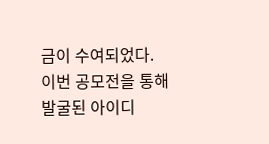금이 수여되었다. 이번 공모전을 통해 발굴된 아이디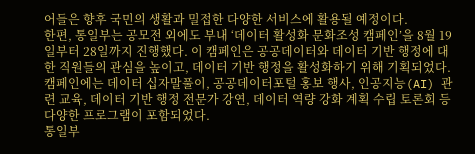어들은 향후 국민의 생활과 밀접한 다양한 서비스에 활용될 예정이다.
한편, 통일부는 공모전 외에도 부내 ‘데이터 활성화 문화조성 캠페인’을 8월 19일부터 28일까지 진행했다. 이 캠페인은 공공데이터와 데이터 기반 행정에 대한 직원들의 관심을 높이고, 데이터 기반 행정을 활성화하기 위해 기획되었다. 캠페인에는 데이터 십자말풀이, 공공데이터포털 홍보 행사, 인공지능(AI) 관련 교육, 데이터 기반 행정 전문가 강연, 데이터 역량 강화 계획 수립 토론회 등 다양한 프로그램이 포함되었다.
통일부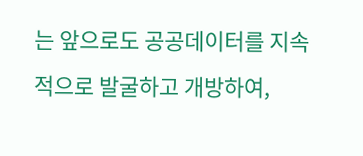는 앞으로도 공공데이터를 지속적으로 발굴하고 개방하여,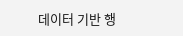데이터 기반 행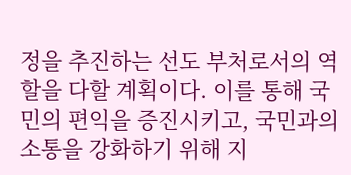정을 추진하는 선도 부처로서의 역할을 다할 계획이다. 이를 통해 국민의 편익을 증진시키고, 국민과의 소통을 강화하기 위해 지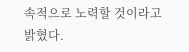속적으로 노력할 것이라고 밝혔다.